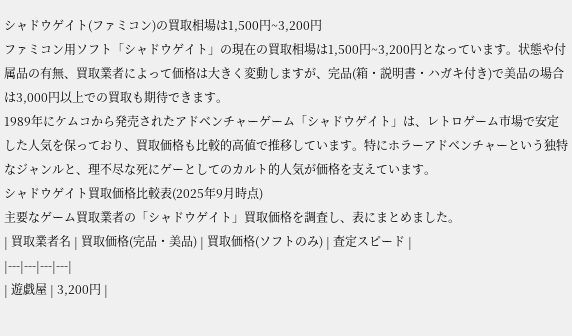シャドウゲイト(ファミコン)の買取相場は1,500円~3,200円
ファミコン用ソフト「シャドウゲイト」の現在の買取相場は1,500円~3,200円となっています。状態や付属品の有無、買取業者によって価格は大きく変動しますが、完品(箱・説明書・ハガキ付き)で美品の場合は3,000円以上での買取も期待できます。
1989年にケムコから発売されたアドベンチャーゲーム「シャドウゲイト」は、レトロゲーム市場で安定した人気を保っており、買取価格も比較的高値で推移しています。特にホラーアドベンチャーという独特なジャンルと、理不尽な死にゲーとしてのカルト的人気が価格を支えています。
シャドウゲイト買取価格比較表(2025年9月時点)
主要なゲーム買取業者の「シャドウゲイト」買取価格を調査し、表にまとめました。
| 買取業者名 | 買取価格(完品・美品) | 買取価格(ソフトのみ) | 査定スピード |
|---|---|---|---|
| 遊戯屋 | 3,200円 |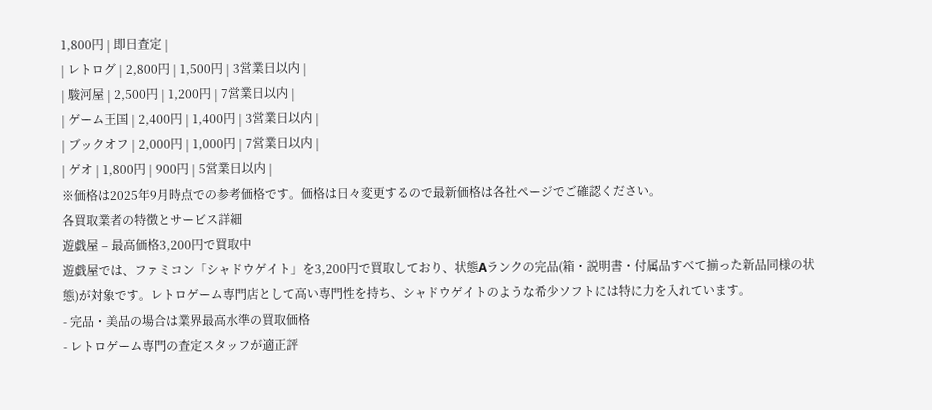1,800円 | 即日査定 |
| レトログ | 2,800円 | 1,500円 | 3営業日以内 |
| 駿河屋 | 2,500円 | 1,200円 | 7営業日以内 |
| ゲーム王国 | 2,400円 | 1,400円 | 3営業日以内 |
| ブックオフ | 2,000円 | 1,000円 | 7営業日以内 |
| ゲオ | 1,800円 | 900円 | 5営業日以内 |
※価格は2025年9月時点での参考価格です。価格は日々変更するので最新価格は各社ページでご確認ください。
各買取業者の特徴とサービス詳細
遊戯屋 – 最高価格3,200円で買取中
遊戯屋では、ファミコン「シャドウゲイト」を3,200円で買取しており、状態Aランクの完品(箱・説明書・付属品すべて揃った新品同様の状態)が対象です。レトロゲーム専門店として高い専門性を持ち、シャドウゲイトのような希少ソフトには特に力を入れています。
- 完品・美品の場合は業界最高水準の買取価格
- レトロゲーム専門の査定スタッフが適正評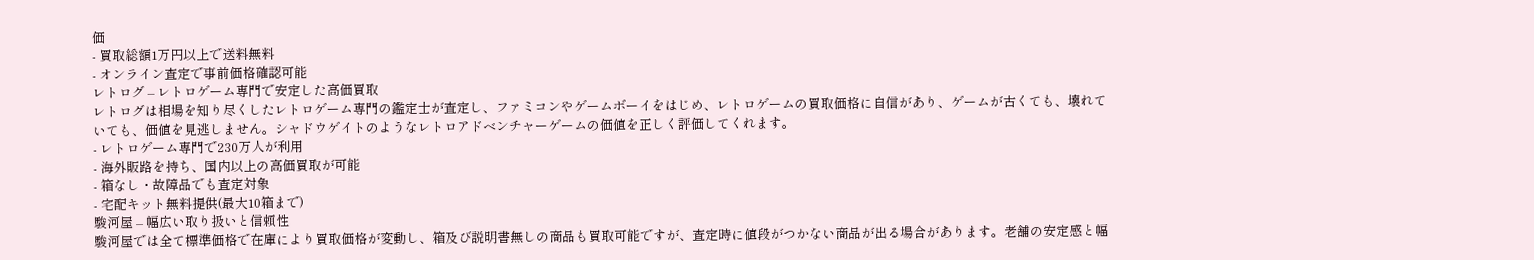価
- 買取総額1万円以上で送料無料
- オンライン査定で事前価格確認可能
レトログ – レトロゲーム専門で安定した高価買取
レトログは相場を知り尽くしたレトロゲーム専門の鑑定士が査定し、ファミコンやゲームボーイをはじめ、レトロゲームの買取価格に自信があり、ゲームが古くても、壊れていても、価値を見逃しません。シャドウゲイトのようなレトロアドベンチャーゲームの価値を正しく評価してくれます。
- レトロゲーム専門で230万人が利用
- 海外販路を持ち、国内以上の高価買取が可能
- 箱なし・故障品でも査定対象
- 宅配キット無料提供(最大10箱まで)
駿河屋 – 幅広い取り扱いと信頼性
駿河屋では全て標準価格で在庫により買取価格が変動し、箱及び説明書無しの商品も買取可能ですが、査定時に値段がつかない商品が出る場合があります。老舗の安定感と幅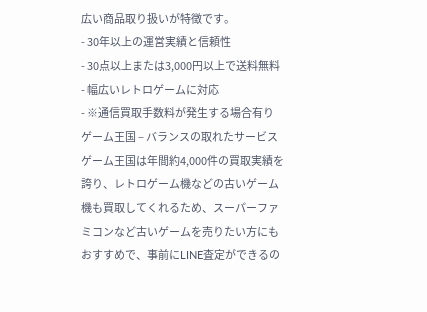広い商品取り扱いが特徴です。
- 30年以上の運営実績と信頼性
- 30点以上または3,000円以上で送料無料
- 幅広いレトロゲームに対応
- ※通信買取手数料が発生する場合有り
ゲーム王国 – バランスの取れたサービス
ゲーム王国は年間約4,000件の買取実績を誇り、レトロゲーム機などの古いゲーム機も買取してくれるため、スーパーファミコンなど古いゲームを売りたい方にもおすすめで、事前にLINE査定ができるの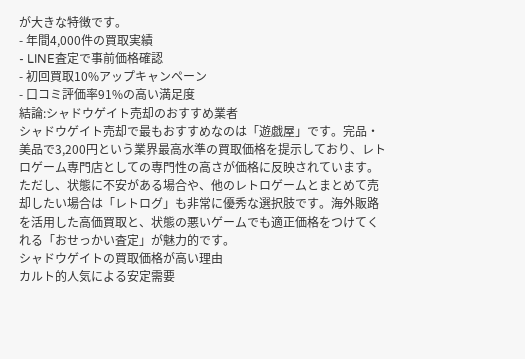が大きな特徴です。
- 年間4,000件の買取実績
- LINE査定で事前価格確認
- 初回買取10%アップキャンペーン
- 口コミ評価率91%の高い満足度
結論:シャドウゲイト売却のおすすめ業者
シャドウゲイト売却で最もおすすめなのは「遊戯屋」です。完品・美品で3,200円という業界最高水準の買取価格を提示しており、レトロゲーム専門店としての専門性の高さが価格に反映されています。
ただし、状態に不安がある場合や、他のレトロゲームとまとめて売却したい場合は「レトログ」も非常に優秀な選択肢です。海外販路を活用した高価買取と、状態の悪いゲームでも適正価格をつけてくれる「おせっかい査定」が魅力的です。
シャドウゲイトの買取価格が高い理由
カルト的人気による安定需要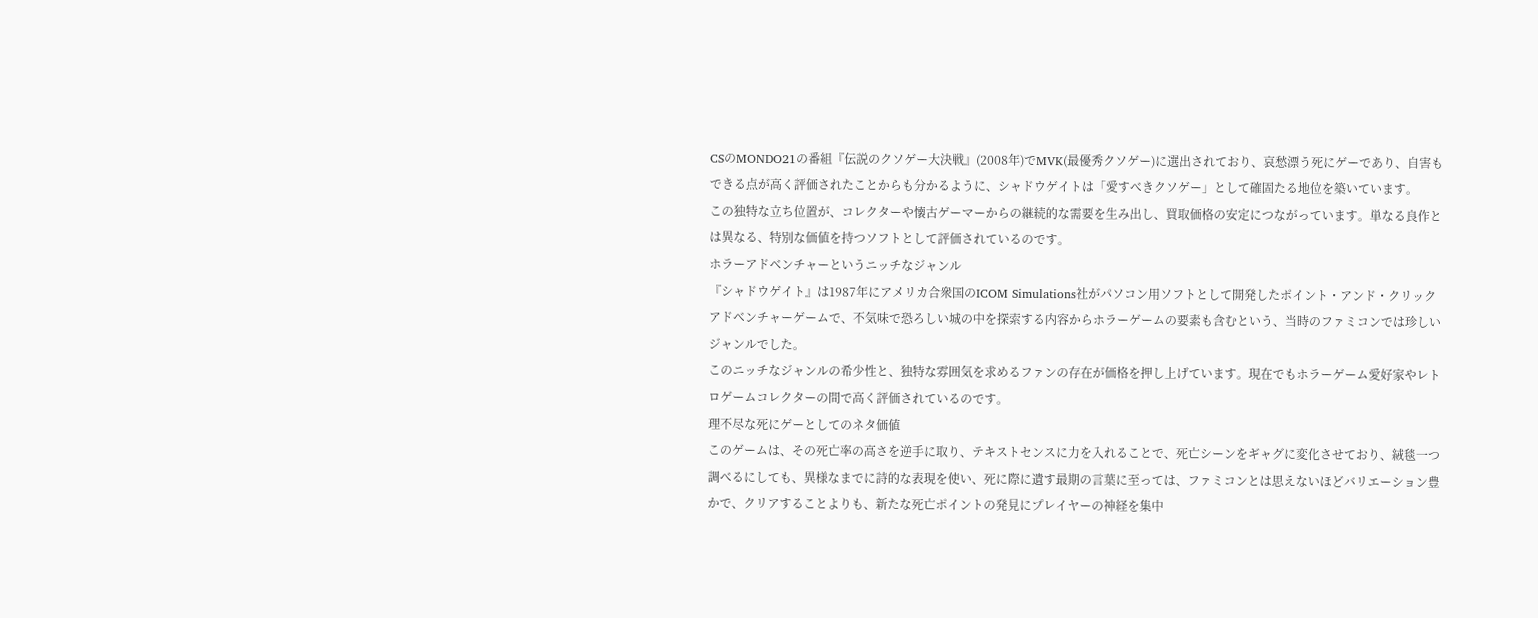CSのMONDO21の番組『伝説のクソゲー大決戦』(2008年)でMVK(最優秀クソゲー)に選出されており、哀愁漂う死にゲーであり、自害もできる点が高く評価されたことからも分かるように、シャドウゲイトは「愛すべきクソゲー」として確固たる地位を築いています。
この独特な立ち位置が、コレクターや懐古ゲーマーからの継続的な需要を生み出し、買取価格の安定につながっています。単なる良作とは異なる、特別な価値を持つソフトとして評価されているのです。
ホラーアドベンチャーというニッチなジャンル
『シャドウゲイト』は1987年にアメリカ合衆国のICOM Simulations社がパソコン用ソフトとして開発したポイント・アンド・クリックアドベンチャーゲームで、不気味で恐ろしい城の中を探索する内容からホラーゲームの要素も含むという、当時のファミコンでは珍しいジャンルでした。
このニッチなジャンルの希少性と、独特な雰囲気を求めるファンの存在が価格を押し上げています。現在でもホラーゲーム愛好家やレトロゲームコレクターの間で高く評価されているのです。
理不尽な死にゲーとしてのネタ価値
このゲームは、その死亡率の高さを逆手に取り、テキストセンスに力を入れることで、死亡シーンをギャグに変化させており、絨毯一つ調べるにしても、異様なまでに詩的な表現を使い、死に際に遺す最期の言葉に至っては、ファミコンとは思えないほどバリエーション豊かで、クリアすることよりも、新たな死亡ポイントの発見にプレイヤーの神経を集中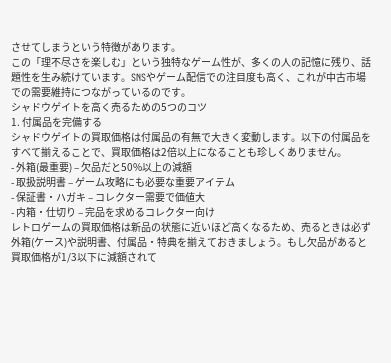させてしまうという特徴があります。
この「理不尽さを楽しむ」という独特なゲーム性が、多くの人の記憶に残り、話題性を生み続けています。SNSやゲーム配信での注目度も高く、これが中古市場での需要維持につながっているのです。
シャドウゲイトを高く売るための5つのコツ
1. 付属品を完備する
シャドウゲイトの買取価格は付属品の有無で大きく変動します。以下の付属品をすべて揃えることで、買取価格は2倍以上になることも珍しくありません。
- 外箱(最重要) – 欠品だと50%以上の減額
- 取扱説明書 – ゲーム攻略にも必要な重要アイテム
- 保証書・ハガキ – コレクター需要で価値大
- 内箱・仕切り – 完品を求めるコレクター向け
レトロゲームの買取価格は新品の状態に近いほど高くなるため、売るときは必ず外箱(ケース)や説明書、付属品・特典を揃えておきましょう。もし欠品があると買取価格が1/3以下に減額されて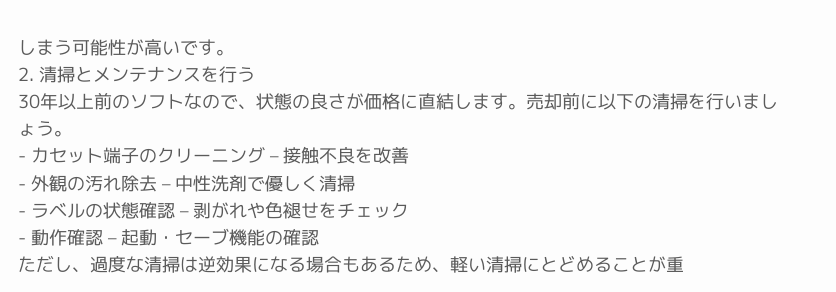しまう可能性が高いです。
2. 清掃とメンテナンスを行う
30年以上前のソフトなので、状態の良さが価格に直結します。売却前に以下の清掃を行いましょう。
- カセット端子のクリーニング – 接触不良を改善
- 外観の汚れ除去 – 中性洗剤で優しく清掃
- ラベルの状態確認 – 剥がれや色褪せをチェック
- 動作確認 – 起動・セーブ機能の確認
ただし、過度な清掃は逆効果になる場合もあるため、軽い清掃にとどめることが重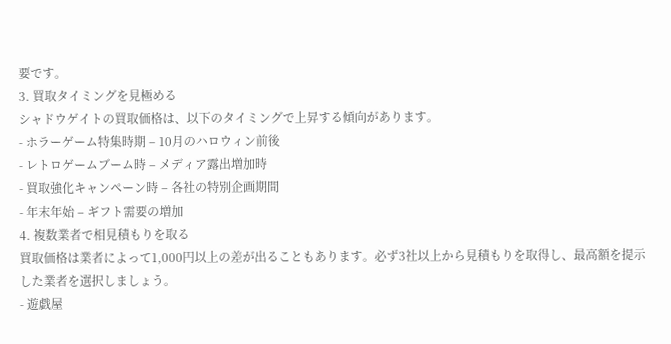要です。
3. 買取タイミングを見極める
シャドウゲイトの買取価格は、以下のタイミングで上昇する傾向があります。
- ホラーゲーム特集時期 – 10月のハロウィン前後
- レトロゲームブーム時 – メディア露出増加時
- 買取強化キャンペーン時 – 各社の特別企画期間
- 年末年始 – ギフト需要の増加
4. 複数業者で相見積もりを取る
買取価格は業者によって1,000円以上の差が出ることもあります。必ず3社以上から見積もりを取得し、最高額を提示した業者を選択しましょう。
- 遊戯屋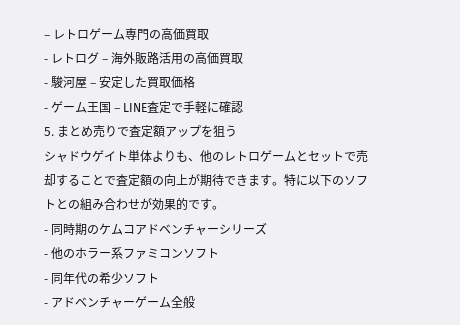– レトロゲーム専門の高価買取
- レトログ – 海外販路活用の高価買取
- 駿河屋 – 安定した買取価格
- ゲーム王国 – LINE査定で手軽に確認
5. まとめ売りで査定額アップを狙う
シャドウゲイト単体よりも、他のレトロゲームとセットで売却することで査定額の向上が期待できます。特に以下のソフトとの組み合わせが効果的です。
- 同時期のケムコアドベンチャーシリーズ
- 他のホラー系ファミコンソフト
- 同年代の希少ソフト
- アドベンチャーゲーム全般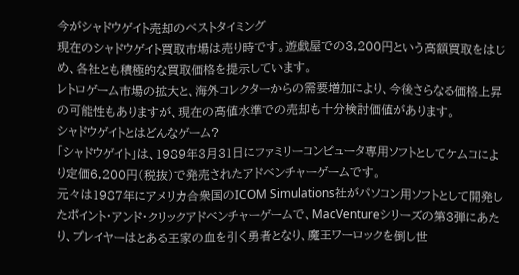今がシャドウゲイト売却のベストタイミング
現在のシャドウゲイト買取市場は売り時です。遊戯屋での3,200円という高額買取をはじめ、各社とも積極的な買取価格を提示しています。
レトロゲーム市場の拡大と、海外コレクターからの需要増加により、今後さらなる価格上昇の可能性もありますが、現在の高値水準での売却も十分検討価値があります。
シャドウゲイトとはどんなゲーム?
「シャドウゲイト」は、1989年3月31日にファミリーコンピュータ専用ソフトとしてケムコにより定価6,200円(税抜)で発売されたアドベンチャーゲームです。
元々は1987年にアメリカ合衆国のICOM Simulations社がパソコン用ソフトとして開発したポイント・アンド・クリックアドベンチャーゲームで、MacVentureシリーズの第3弾にあたり、プレイヤーはとある王家の血を引く勇者となり、魔王ワーロックを倒し世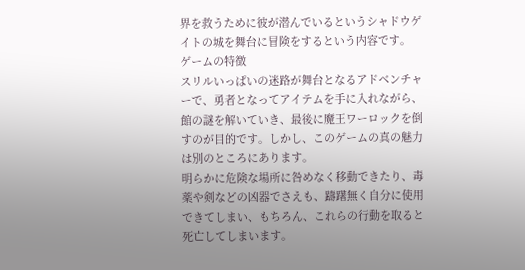界を救うために彼が潜んでいるというシャドウゲイトの城を舞台に冒険をするという内容です。
ゲームの特徴
スリルいっぱいの迷路が舞台となるアドベンチャーで、勇者となってアイテムを手に入れながら、館の謎を解いていき、最後に魔王ワーロックを倒すのが目的です。しかし、このゲームの真の魅力は別のところにあります。
明らかに危険な場所に咎めなく移動できたり、毒薬や剣などの凶器でさえも、躊躇無く自分に使用できてしまい、もちろん、これらの行動を取ると死亡してしまいます。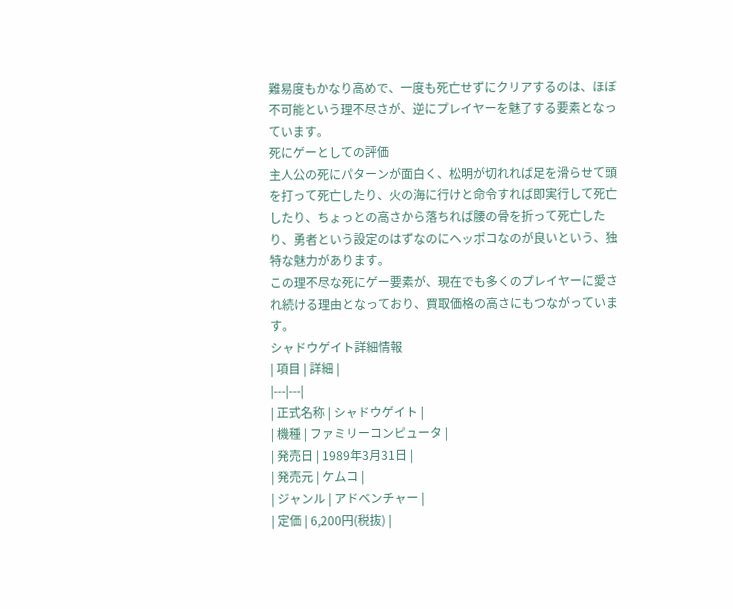難易度もかなり高めで、一度も死亡せずにクリアするのは、ほぼ不可能という理不尽さが、逆にプレイヤーを魅了する要素となっています。
死にゲーとしての評価
主人公の死にパターンが面白く、松明が切れれば足を滑らせて頭を打って死亡したり、火の海に行けと命令すれば即実行して死亡したり、ちょっとの高さから落ちれば腰の骨を折って死亡したり、勇者という設定のはずなのにヘッポコなのが良いという、独特な魅力があります。
この理不尽な死にゲー要素が、現在でも多くのプレイヤーに愛され続ける理由となっており、買取価格の高さにもつながっています。
シャドウゲイト詳細情報
| 項目 | 詳細 |
|---|---|
| 正式名称 | シャドウゲイト |
| 機種 | ファミリーコンピュータ |
| 発売日 | 1989年3月31日 |
| 発売元 | ケムコ |
| ジャンル | アドベンチャー |
| 定価 | 6,200円(税抜) |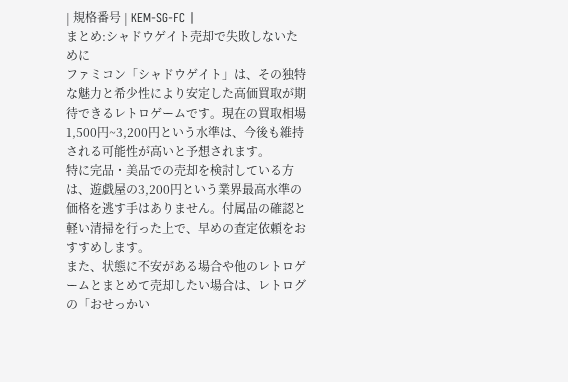| 規格番号 | KEM-SG-FC |
まとめ:シャドウゲイト売却で失敗しないために
ファミコン「シャドウゲイト」は、その独特な魅力と希少性により安定した高価買取が期待できるレトロゲームです。現在の買取相場1,500円~3,200円という水準は、今後も維持される可能性が高いと予想されます。
特に完品・美品での売却を検討している方は、遊戯屋の3,200円という業界最高水準の価格を逃す手はありません。付属品の確認と軽い清掃を行った上で、早めの査定依頼をおすすめします。
また、状態に不安がある場合や他のレトロゲームとまとめて売却したい場合は、レトログの「おせっかい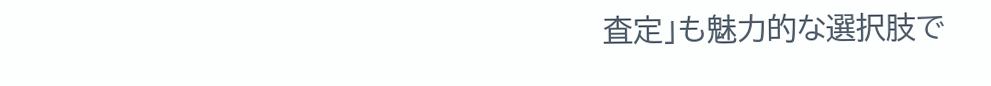査定」も魅力的な選択肢で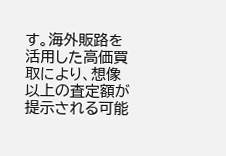す。海外販路を活用した高価買取により、想像以上の査定額が提示される可能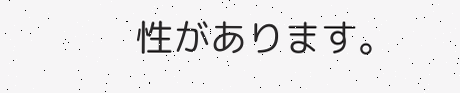性があります。